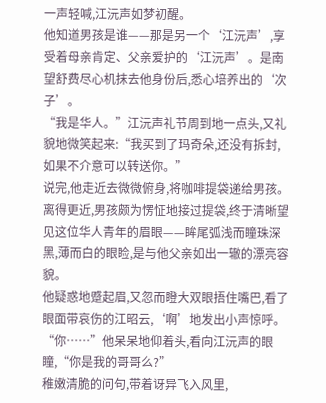一声轻喊,江沅声如梦初醒。
他知道男孩是谁——那是另一个‘江沅声’,享受着母亲肯定、父亲爱护的‘江沅声’。是南望舒费尽心机抹去他身份后,悉心培养出的‘次子’。
“我是华人。”江沅声礼节周到地一点头,又礼貌地微笑起来:“我买到了玛奇朵,还没有拆封,如果不介意可以转送你。”
说完,他走近去微微俯身,将咖啡提袋递给男孩。
离得更近,男孩颇为愣怔地接过提袋,终于清晰望见这位华人青年的眉眼——眸尾弧浅而瞳珠深黑,薄而白的眼睑,是与他父亲如出一辙的漂亮容貌。
他疑惑地蹙起眉,又忽而瞪大双眼捂住嘴巴,看了眼面带哀伤的江昭云,‘啊’地发出小声惊呼。
“你……”他呆呆地仰着头,看向江沅声的眼瞳,“你是我的哥哥么?”
稚嫩清脆的问句,带着讶异飞入风里,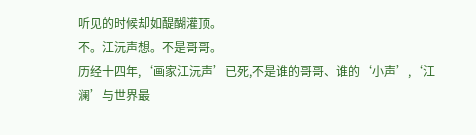听见的时候却如醍醐灌顶。
不。江沅声想。不是哥哥。
历经十四年,‘画家江沅声’已死,不是谁的哥哥、谁的‘小声’,‘江澜’与世界最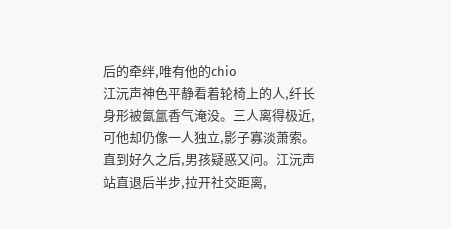后的牵绊,唯有他的chio
江沅声神色平静看着轮椅上的人,纤长身形被氤氲香气淹没。三人离得极近,可他却仍像一人独立,影子寡淡萧索。
直到好久之后,男孩疑惑又问。江沅声站直退后半步,拉开社交距离,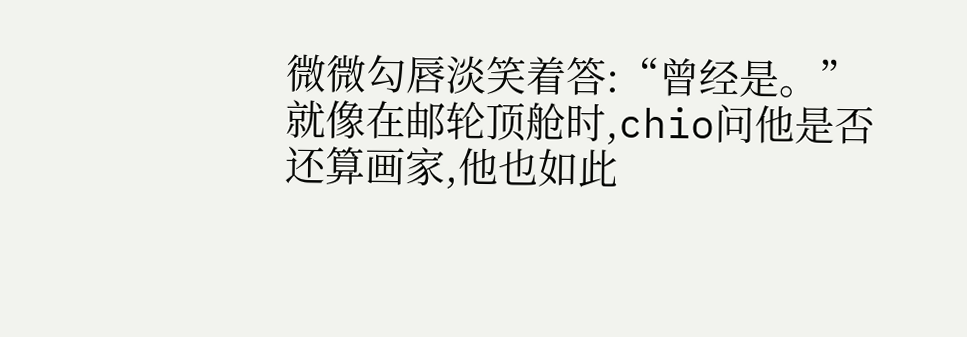微微勾唇淡笑着答:“曾经是。”
就像在邮轮顶舱时,chio问他是否还算画家,他也如此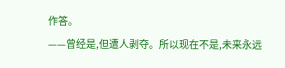作答。
——曾经是,但遭人剥夺。所以现在不是,未来永远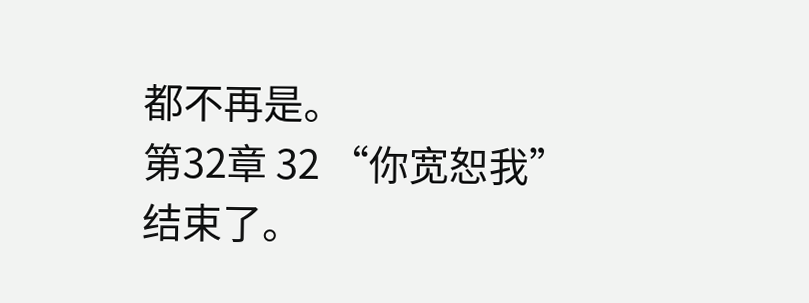都不再是。
第32章 32 “你宽恕我”
结束了。